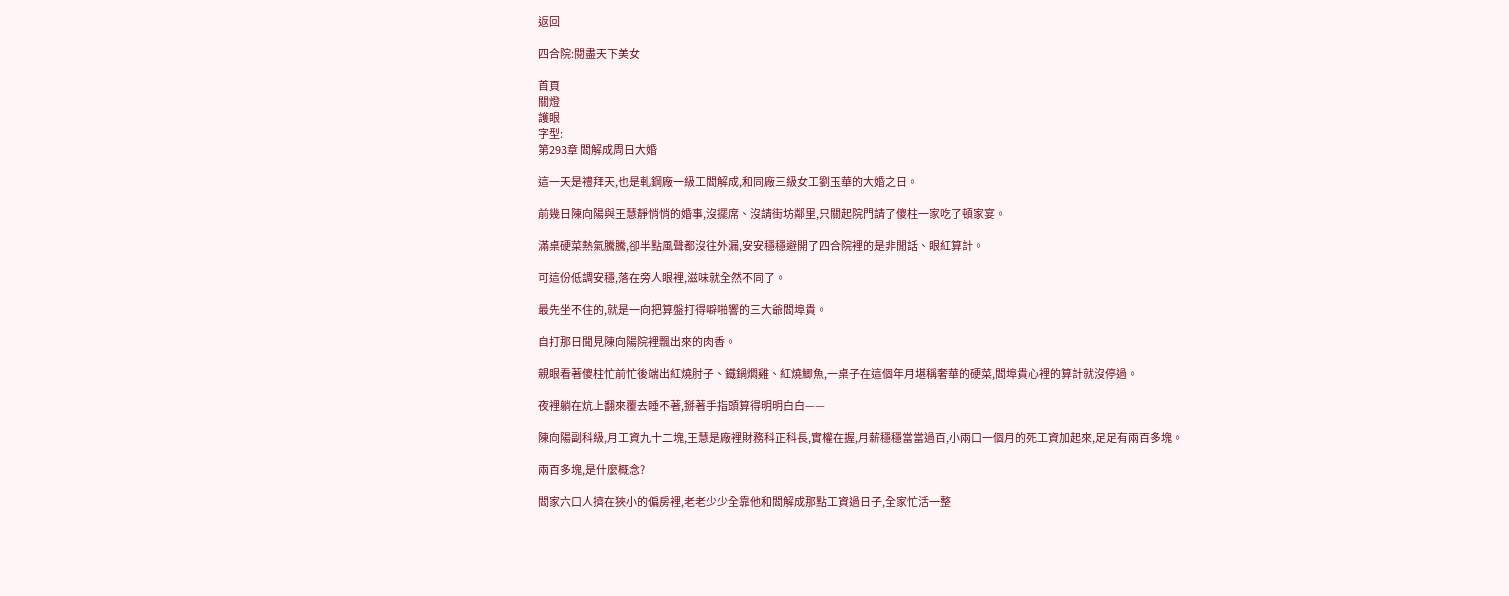返回

四合院:閱盡天下美女

首頁
關燈
護眼
字型:
第293章 閻解成周日大婚

這一天是禮拜天,也是軋鋼廠一級工閻解成,和同廠三級女工劉玉華的大婚之日。

前幾日陳向陽與王慧靜悄悄的婚事,沒擺席、沒請街坊鄰里,只關起院門請了傻柱一家吃了頓家宴。

滿桌硬菜熱氣騰騰,卻半點風聲都沒往外漏,安安穩穩避開了四合院裡的是非閒話、眼紅算計。

可這份低調安穩,落在旁人眼裡,滋味就全然不同了。

最先坐不住的,就是一向把算盤打得噼啪響的三大爺閻埠貴。

自打那日聞見陳向陽院裡飄出來的肉香。

親眼看著傻柱忙前忙後端出紅燒肘子、鐵鍋燜雞、紅燒鯽魚,一桌子在這個年月堪稱奢華的硬菜,閻埠貴心裡的算計就沒停過。

夜裡躺在炕上翻來覆去睡不著,掰著手指頭算得明明白白——

陳向陽副科級,月工資九十二塊,王慧是廠裡財務科正科長,實權在握,月薪穩穩當當過百,小兩口一個月的死工資加起來,足足有兩百多塊。

兩百多塊,是什麼概念?

閻家六口人擠在狹小的偏房裡,老老少少全靠他和閻解成那點工資過日子,全家忙活一整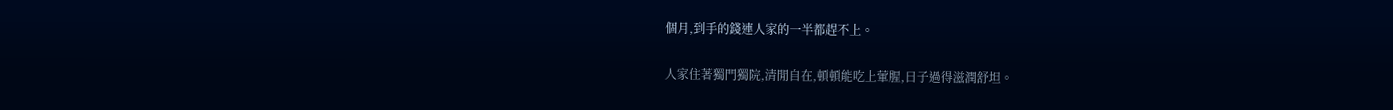個月,到手的錢連人家的一半都趕不上。

人家住著獨門獨院,清閒自在,頓頓能吃上葷腥,日子過得滋潤舒坦。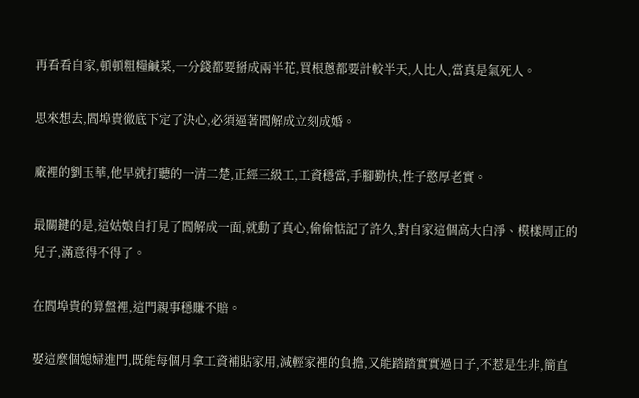再看看自家,頓頓粗糧鹹菜,一分錢都要掰成兩半花,買根蔥都要計較半天,人比人,當真是氣死人。

思來想去,閻埠貴徹底下定了決心,必須逼著閻解成立刻成婚。

廠裡的劉玉華,他早就打聽的一清二楚,正經三級工,工資穩當,手腳勤快,性子憨厚老實。

最關鍵的是,這姑娘自打見了閻解成一面,就動了真心,偷偷惦記了許久,對自家這個高大白淨、模樣周正的兒子,滿意得不得了。

在閻埠貴的算盤裡,這門親事穩賺不賠。

娶這麼個媳婦進門,既能每個月拿工資補貼家用,減輕家裡的負擔,又能踏踏實實過日子,不惹是生非,簡直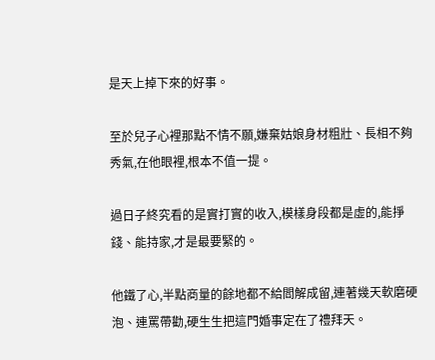是天上掉下來的好事。

至於兒子心裡那點不情不願,嫌棄姑娘身材粗壯、長相不夠秀氣,在他眼裡,根本不值一提。

過日子終究看的是實打實的收入,模樣身段都是虛的,能掙錢、能持家,才是最要緊的。

他鐵了心,半點商量的餘地都不給閻解成留,連著幾天軟磨硬泡、連罵帶勸,硬生生把這門婚事定在了禮拜天。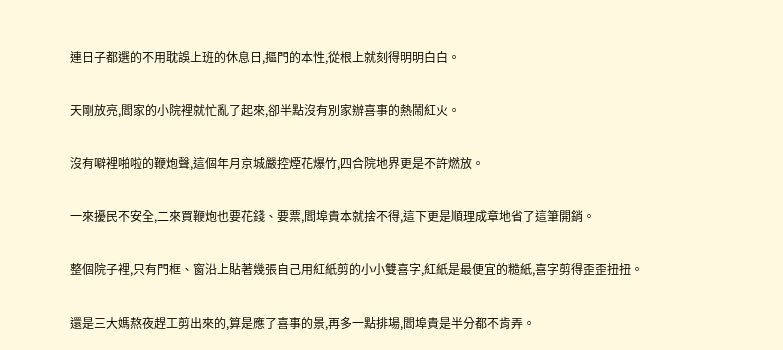連日子都選的不用耽誤上班的休息日,摳門的本性,從根上就刻得明明白白。

天剛放亮,閻家的小院裡就忙亂了起來,卻半點沒有別家辦喜事的熱鬧紅火。

沒有噼裡啪啦的鞭炮聲,這個年月京城嚴控煙花爆竹,四合院地界更是不許燃放。

一來擾民不安全,二來買鞭炮也要花錢、要票,閻埠貴本就捨不得,這下更是順理成章地省了這筆開銷。

整個院子裡,只有門框、窗沿上貼著幾張自己用紅紙剪的小小雙喜字,紅紙是最便宜的糙紙,喜字剪得歪歪扭扭。

還是三大媽熬夜趕工剪出來的,算是應了喜事的景,再多一點排場,閻埠貴是半分都不肯弄。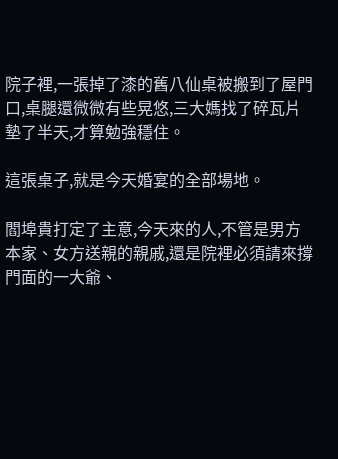院子裡,一張掉了漆的舊八仙桌被搬到了屋門口,桌腿還微微有些晃悠,三大媽找了碎瓦片墊了半天,才算勉強穩住。

這張桌子,就是今天婚宴的全部場地。

閻埠貴打定了主意,今天來的人,不管是男方本家、女方送親的親戚,還是院裡必須請來撐門面的一大爺、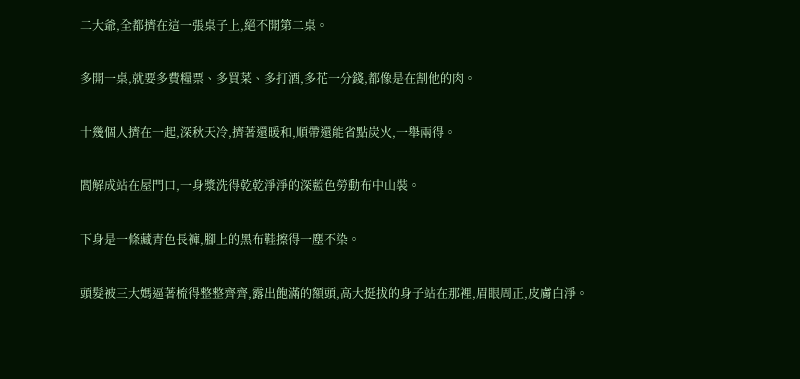二大爺,全都擠在這一張桌子上,絕不開第二桌。

多開一桌,就要多費糧票、多買菜、多打酒,多花一分錢,都像是在割他的肉。

十幾個人擠在一起,深秋天冷,擠著還暖和,順帶還能省點炭火,一舉兩得。

閻解成站在屋門口,一身漿洗得乾乾淨淨的深藍色勞動布中山裝。

下身是一條藏青色長褲,腳上的黑布鞋擦得一塵不染。

頭髮被三大媽逼著梳得整整齊齊,露出飽滿的額頭,高大挺拔的身子站在那裡,眉眼周正,皮膚白淨。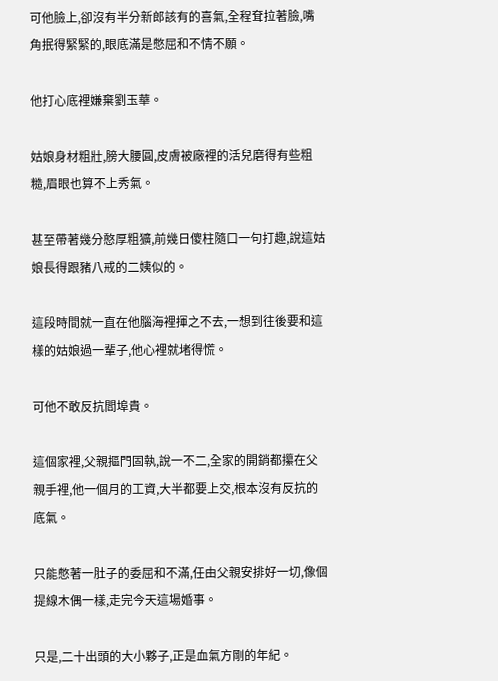可他臉上,卻沒有半分新郎該有的喜氣,全程耷拉著臉,嘴角抿得緊緊的,眼底滿是憋屈和不情不願。

他打心底裡嫌棄劉玉華。

姑娘身材粗壯,膀大腰圓,皮膚被廠裡的活兒磨得有些粗糙,眉眼也算不上秀氣。

甚至帶著幾分憨厚粗獷,前幾日傻柱隨口一句打趣,說這姑娘長得跟豬八戒的二姨似的。

這段時間就一直在他腦海裡揮之不去,一想到往後要和這樣的姑娘過一輩子,他心裡就堵得慌。

可他不敢反抗閻埠貴。

這個家裡,父親摳門固執,說一不二,全家的開銷都攥在父親手裡,他一個月的工資,大半都要上交,根本沒有反抗的底氣。

只能憋著一肚子的委屈和不滿,任由父親安排好一切,像個提線木偶一樣,走完今天這場婚事。

只是,二十出頭的大小夥子,正是血氣方剛的年紀。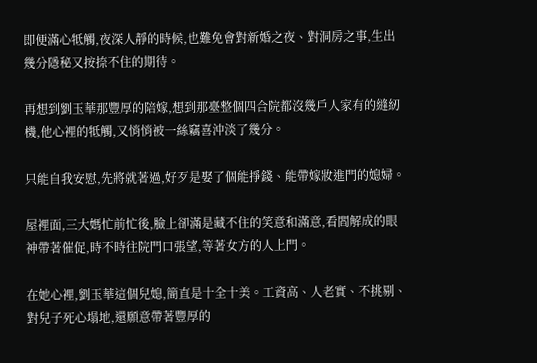即便滿心牴觸,夜深人靜的時候,也難免會對新婚之夜、對洞房之事,生出幾分隱秘又按捺不住的期待。

再想到劉玉華那豐厚的陪嫁,想到那臺整個四合院都沒幾戶人家有的縫紉機,他心裡的牴觸,又悄悄被一絲竊喜沖淡了幾分。

只能自我安慰,先將就著過,好歹是娶了個能掙錢、能帶嫁妝進門的媳婦。

屋裡面,三大媽忙前忙後,臉上卻滿是藏不住的笑意和滿意,看閻解成的眼神帶著催促,時不時往院門口張望,等著女方的人上門。

在她心裡,劉玉華這個兒媳,簡直是十全十美。工資高、人老實、不挑剔、對兒子死心塌地,還願意帶著豐厚的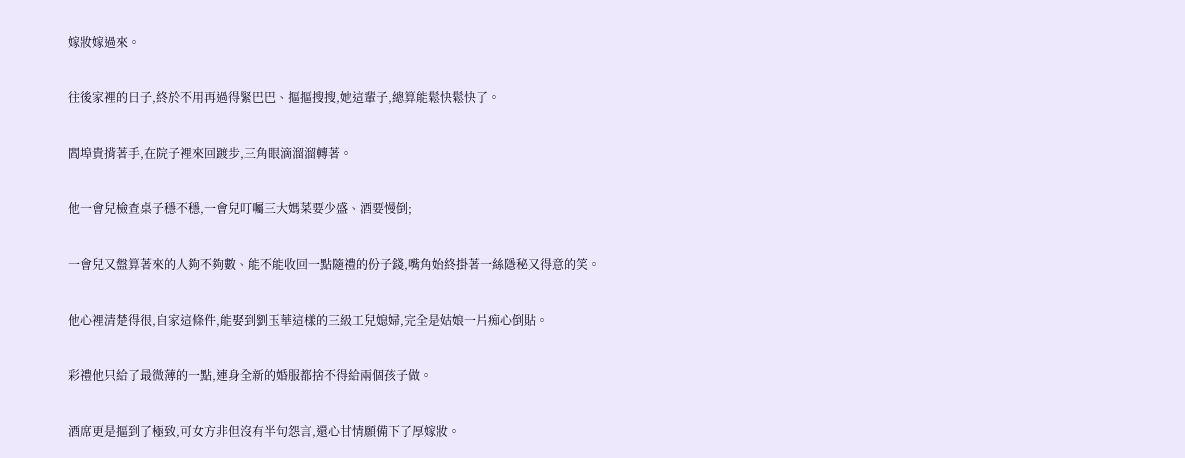嫁妝嫁過來。

往後家裡的日子,終於不用再過得緊巴巴、摳摳搜搜,她這輩子,總算能鬆快鬆快了。

閻埠貴揹著手,在院子裡來回踱步,三角眼滴溜溜轉著。

他一會兒檢查桌子穩不穩,一會兒叮囑三大媽菜要少盛、酒要慢倒;

一會兒又盤算著來的人夠不夠數、能不能收回一點隨禮的份子錢,嘴角始終掛著一絲隱秘又得意的笑。

他心裡清楚得很,自家這條件,能娶到劉玉華這樣的三級工兒媳婦,完全是姑娘一片痴心倒貼。

彩禮他只給了最微薄的一點,連身全新的婚服都捨不得給兩個孩子做。

酒席更是摳到了極致,可女方非但沒有半句怨言,還心甘情願備下了厚嫁妝。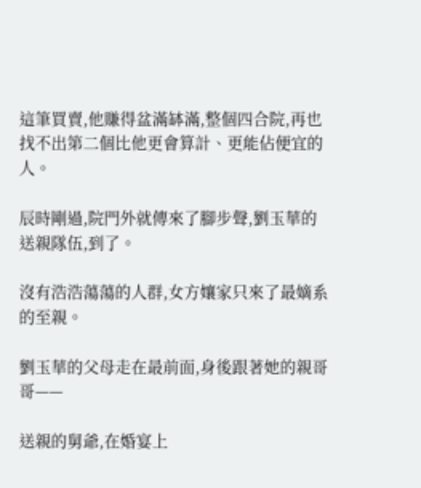這筆買賣,他賺得盆滿缽滿,整個四合院,再也找不出第二個比他更會算計、更能佔便宜的人。

辰時剛過,院門外就傳來了腳步聲,劉玉華的送親隊伍,到了。

沒有浩浩蕩蕩的人群,女方孃家只來了最嫡系的至親。

劉玉華的父母走在最前面,身後跟著她的親哥哥——

送親的舅爺,在婚宴上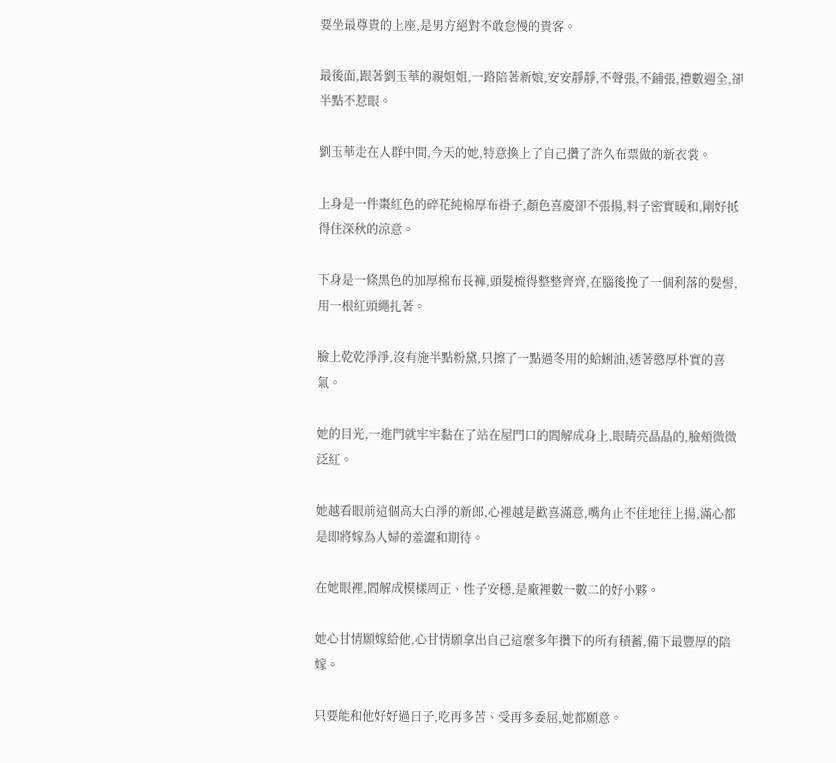要坐最尊貴的上座,是男方絕對不敢怠慢的貴客。

最後面,跟著劉玉華的親姐姐,一路陪著新娘,安安靜靜,不聲張,不鋪張,禮數週全,卻半點不惹眼。

劉玉華走在人群中間,今天的她,特意換上了自己攢了許久布票做的新衣裳。

上身是一件棗紅色的碎花純棉厚布褂子,顏色喜慶卻不張揚,料子密實暖和,剛好抵得住深秋的涼意。

下身是一條黑色的加厚棉布長褲,頭髮梳得整整齊齊,在腦後挽了一個利落的髮髻,用一根紅頭繩扎著。

臉上乾乾淨淨,沒有施半點粉黛,只擦了一點過冬用的蛤蜊油,透著憨厚朴實的喜氣。

她的目光,一進門就牢牢黏在了站在屋門口的閻解成身上,眼睛亮晶晶的,臉頰微微泛紅。

她越看眼前這個高大白淨的新郎,心裡越是歡喜滿意,嘴角止不住地往上揚,滿心都是即將嫁為人婦的羞澀和期待。

在她眼裡,閻解成模樣周正、性子安穩,是廠裡數一數二的好小夥。

她心甘情願嫁給他,心甘情願拿出自己這麼多年攢下的所有積蓄,備下最豐厚的陪嫁。

只要能和他好好過日子,吃再多苦、受再多委屈,她都願意。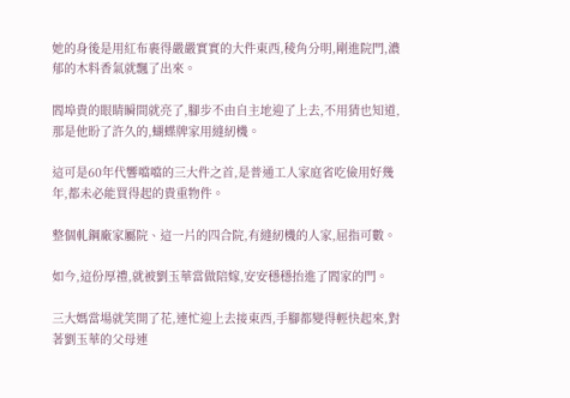她的身後是用紅布裹得嚴嚴實實的大件東西,稜角分明,剛進院門,濃郁的木料香氣就飄了出來。

閻埠貴的眼睛瞬間就亮了,腳步不由自主地迎了上去,不用猜也知道,那是他盼了許久的,蝴蝶牌家用縫紉機。

這可是60年代響噹噹的三大件之首,是普通工人家庭省吃儉用好幾年,都未必能買得起的貴重物件。

整個軋鋼廠家屬院、這一片的四合院,有縫紉機的人家,屈指可數。

如今,這份厚禮,就被劉玉華當做陪嫁,安安穩穩抬進了閻家的門。

三大媽當場就笑開了花,連忙迎上去接東西,手腳都變得輕快起來,對著劉玉華的父母連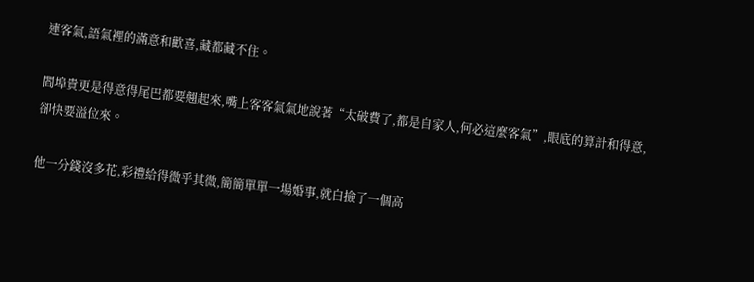連客氣,語氣裡的滿意和歡喜,藏都藏不住。

閻埠貴更是得意得尾巴都要翹起來,嘴上客客氣氣地說著“太破費了,都是自家人,何必這麼客氣”,眼底的算計和得意,卻快要溢位來。

他一分錢沒多花,彩禮給得微乎其微,簡簡單單一場婚事,就白撿了一個高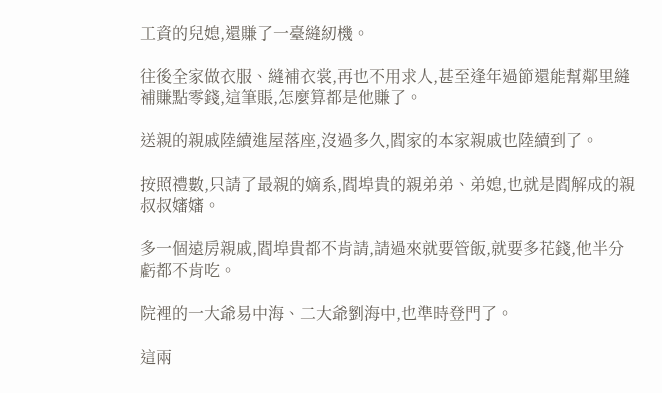工資的兒媳,還賺了一臺縫紉機。

往後全家做衣服、縫補衣裳,再也不用求人,甚至逢年過節還能幫鄰里縫補賺點零錢,這筆賬,怎麼算都是他賺了。

送親的親戚陸續進屋落座,沒過多久,閻家的本家親戚也陸續到了。

按照禮數,只請了最親的嫡系,閻埠貴的親弟弟、弟媳,也就是閻解成的親叔叔嬸嬸。

多一個遠房親戚,閻埠貴都不肯請,請過來就要管飯,就要多花錢,他半分虧都不肯吃。

院裡的一大爺易中海、二大爺劉海中,也準時登門了。

這兩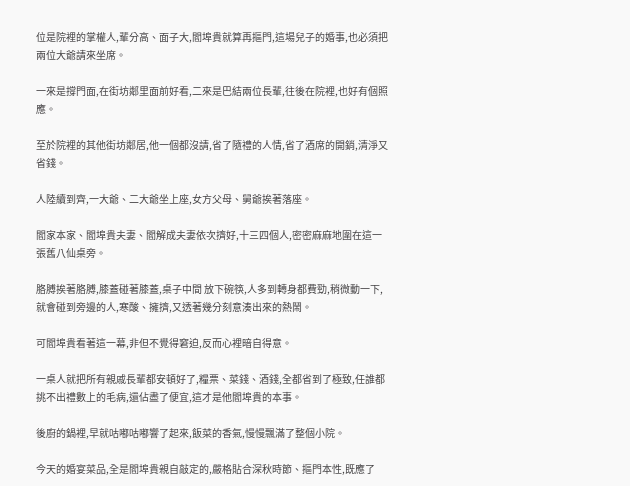位是院裡的掌權人,輩分高、面子大,閻埠貴就算再摳門,這場兒子的婚事,也必須把兩位大爺請來坐席。

一來是撐門面,在街坊鄰里面前好看,二來是巴結兩位長輩,往後在院裡,也好有個照應。

至於院裡的其他街坊鄰居,他一個都沒請,省了隨禮的人情,省了酒席的開銷,清淨又省錢。

人陸續到齊,一大爺、二大爺坐上座,女方父母、舅爺挨著落座。

閻家本家、閻埠貴夫妻、閻解成夫妻依次擠好,十三四個人,密密麻麻地圍在這一張舊八仙桌旁。

胳膊挨著胳膊,膝蓋碰著膝蓋,桌子中間 放下碗筷,人多到轉身都費勁,稍微動一下,就會碰到旁邊的人,寒酸、擁擠,又透著幾分刻意湊出來的熱鬧。

可閻埠貴看著這一幕,非但不覺得窘迫,反而心裡暗自得意。

一桌人就把所有親戚長輩都安頓好了,糧票、菜錢、酒錢,全都省到了極致,任誰都挑不出禮數上的毛病,還佔盡了便宜,這才是他閻埠貴的本事。

後廚的鍋裡,早就咕嘟咕嘟響了起來,飯菜的香氣,慢慢飄滿了整個小院。

今天的婚宴菜品,全是閻埠貴親自敲定的,嚴格貼合深秋時節、摳門本性,既應了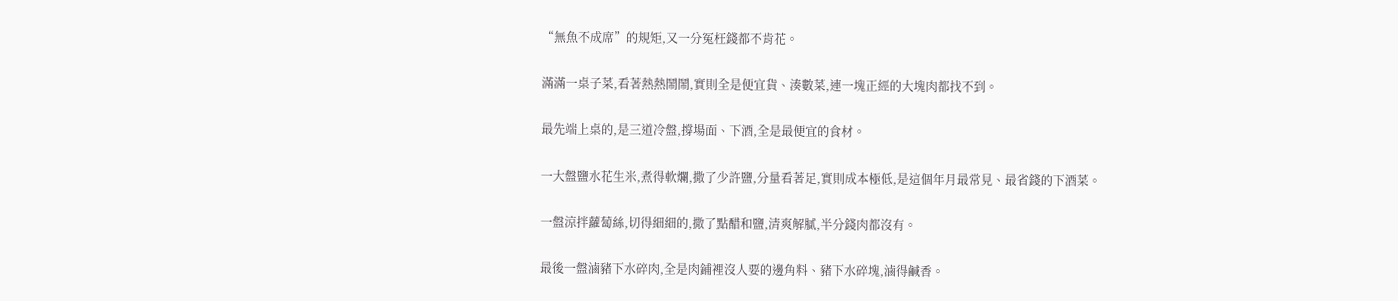“無魚不成席”的規矩,又一分冤枉錢都不肯花。

滿滿一桌子菜,看著熱熱鬧鬧,實則全是便宜貨、湊數菜,連一塊正經的大塊肉都找不到。

最先端上桌的,是三道冷盤,撐場面、下酒,全是最便宜的食材。

一大盤鹽水花生米,煮得軟爛,撒了少許鹽,分量看著足,實則成本極低,是這個年月最常見、最省錢的下酒菜。

一盤涼拌蘿蔔絲,切得細細的,撒了點醋和鹽,清爽解膩,半分錢肉都沒有。

最後一盤滷豬下水碎肉,全是肉鋪裡沒人要的邊角料、豬下水碎塊,滷得鹹香。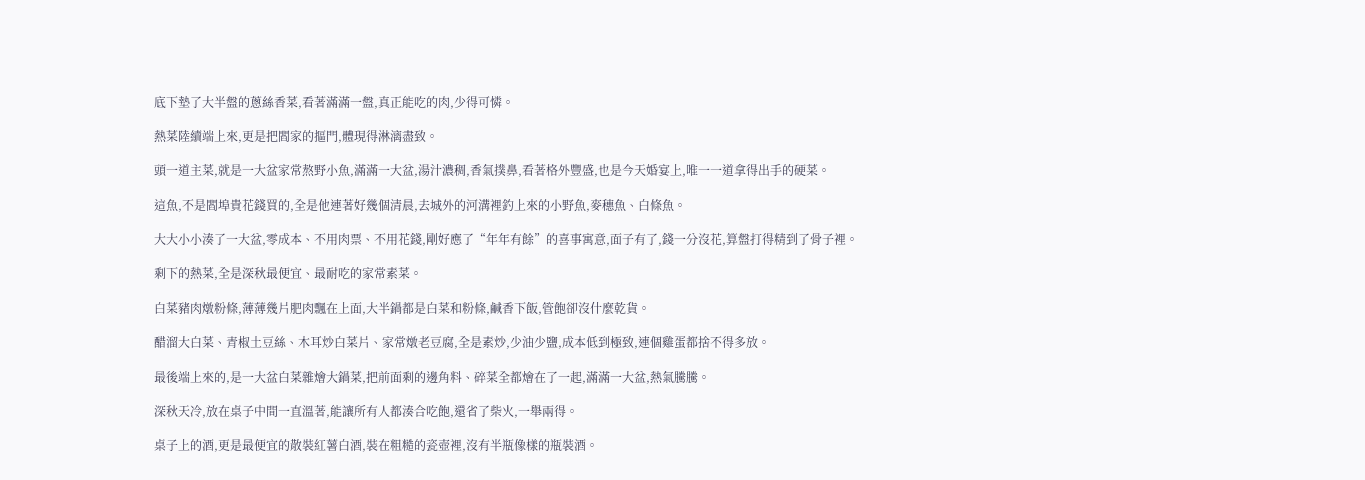底下墊了大半盤的蔥絲香菜,看著滿滿一盤,真正能吃的肉,少得可憐。

熱菜陸續端上來,更是把閻家的摳門,體現得淋漓盡致。

頭一道主菜,就是一大盆家常熬野小魚,滿滿一大盆,湯汁濃稠,香氣撲鼻,看著格外豐盛,也是今天婚宴上,唯一一道拿得出手的硬菜。

這魚,不是閻埠貴花錢買的,全是他連著好幾個清晨,去城外的河溝裡釣上來的小野魚,麥穗魚、白條魚。

大大小小湊了一大盆,零成本、不用肉票、不用花錢,剛好應了“年年有餘”的喜事寓意,面子有了,錢一分沒花,算盤打得精到了骨子裡。

剩下的熱菜,全是深秋最便宜、最耐吃的家常素菜。

白菜豬肉燉粉條,薄薄幾片肥肉飄在上面,大半鍋都是白菜和粉條,鹹香下飯,管飽卻沒什麼乾貨。

醋溜大白菜、青椒土豆絲、木耳炒白菜片、家常燉老豆腐,全是素炒,少油少鹽,成本低到極致,連個雞蛋都捨不得多放。

最後端上來的,是一大盆白菜雜燴大鍋菜,把前面剩的邊角料、碎菜全都燴在了一起,滿滿一大盆,熱氣騰騰。

深秋天冷,放在桌子中間一直溫著,能讓所有人都湊合吃飽,還省了柴火,一舉兩得。

桌子上的酒,更是最便宜的散裝紅薯白酒,裝在粗糙的瓷壺裡,沒有半瓶像樣的瓶裝酒。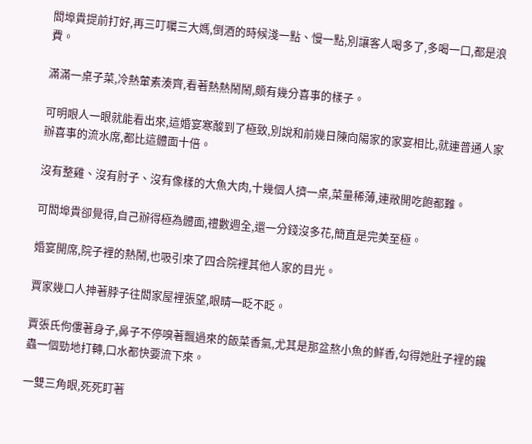閻埠貴提前打好,再三叮囑三大媽,倒酒的時候淺一點、慢一點,別讓客人喝多了,多喝一口,都是浪費。

滿滿一桌子菜,冷熱葷素湊齊,看著熱熱鬧鬧,頗有幾分喜事的樣子。

可明眼人一眼就能看出來,這婚宴寒酸到了極致,別說和前幾日陳向陽家的家宴相比,就連普通人家辦喜事的流水席,都比這體面十倍。

沒有整雞、沒有肘子、沒有像樣的大魚大肉,十幾個人擠一桌,菜量稀薄,連敞開吃飽都難。

可閻埠貴卻覺得,自己辦得極為體面,禮數週全,還一分錢沒多花,簡直是完美至極。

婚宴開席,院子裡的熱鬧,也吸引來了四合院裡其他人家的目光。

賈家幾口人抻著脖子往閻家屋裡張望,眼睛一眨不眨。

賈張氏佝僂著身子,鼻子不停嗅著飄過來的飯菜香氣,尤其是那盆熬小魚的鮮香,勾得她肚子裡的饞蟲一個勁地打轉,口水都快要流下來。

一雙三角眼,死死盯著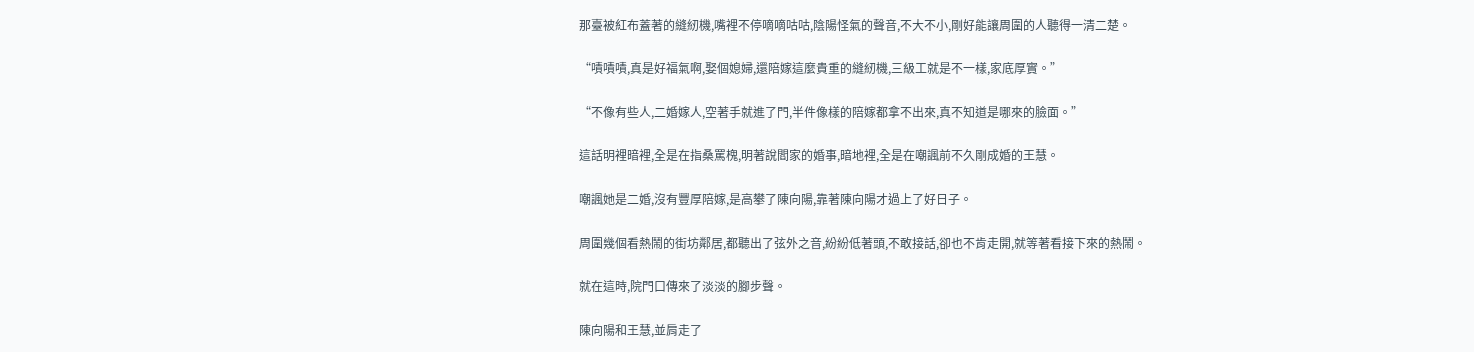那臺被紅布蓋著的縫紉機,嘴裡不停嘀嘀咕咕,陰陽怪氣的聲音,不大不小,剛好能讓周圍的人聽得一清二楚。

“嘖嘖嘖,真是好福氣啊,娶個媳婦,還陪嫁這麼貴重的縫紉機,三級工就是不一樣,家底厚實。”

“不像有些人,二婚嫁人,空著手就進了門,半件像樣的陪嫁都拿不出來,真不知道是哪來的臉面。”

這話明裡暗裡,全是在指桑罵槐,明著說閻家的婚事,暗地裡,全是在嘲諷前不久剛成婚的王慧。

嘲諷她是二婚,沒有豐厚陪嫁,是高攀了陳向陽,靠著陳向陽才過上了好日子。

周圍幾個看熱鬧的街坊鄰居,都聽出了弦外之音,紛紛低著頭,不敢接話,卻也不肯走開,就等著看接下來的熱鬧。

就在這時,院門口傳來了淡淡的腳步聲。

陳向陽和王慧,並肩走了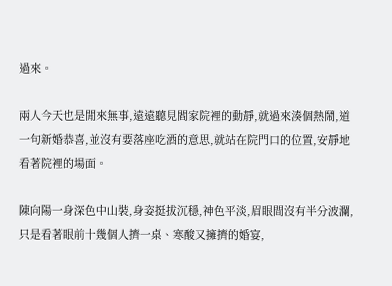過來。

兩人今天也是閒來無事,遠遠聽見閻家院裡的動靜,就過來湊個熱鬧,道一句新婚恭喜,並沒有要落座吃酒的意思,就站在院門口的位置,安靜地看著院裡的場面。

陳向陽一身深色中山裝,身姿挺拔沉穩,神色平淡,眉眼間沒有半分波瀾,只是看著眼前十幾個人擠一桌、寒酸又擁擠的婚宴,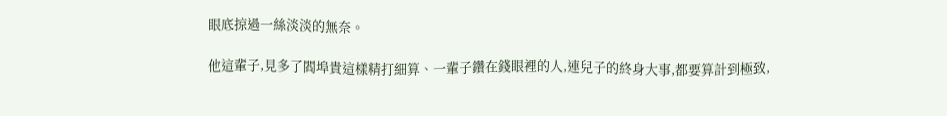眼底掠過一絲淡淡的無奈。

他這輩子,見多了閻埠貴這樣精打細算、一輩子鑽在錢眼裡的人,連兒子的終身大事,都要算計到極致,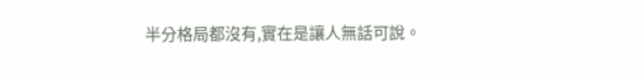半分格局都沒有,實在是讓人無話可說。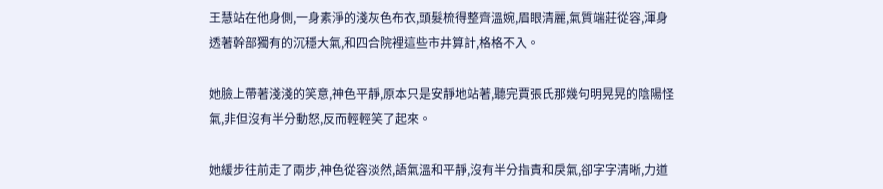王慧站在他身側,一身素淨的淺灰色布衣,頭髮梳得整齊溫婉,眉眼清麗,氣質端莊從容,渾身透著幹部獨有的沉穩大氣,和四合院裡這些市井算計,格格不入。

她臉上帶著淺淺的笑意,神色平靜,原本只是安靜地站著,聽完賈張氏那幾句明晃晃的陰陽怪氣,非但沒有半分動怒,反而輕輕笑了起來。

她緩步往前走了兩步,神色從容淡然,語氣溫和平靜,沒有半分指責和戾氣,卻字字清晰,力道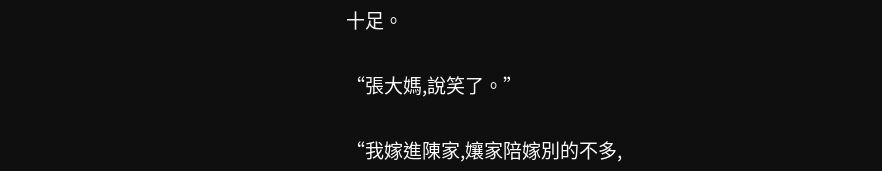十足。

“張大媽,說笑了。”

“我嫁進陳家,孃家陪嫁別的不多,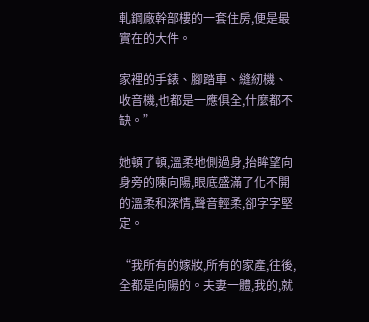軋鋼廠幹部樓的一套住房,便是最實在的大件。

家裡的手錶、腳踏車、縫紉機、收音機,也都是一應俱全,什麼都不缺。”

她頓了頓,溫柔地側過身,抬眸望向身旁的陳向陽,眼底盛滿了化不開的溫柔和深情,聲音輕柔,卻字字堅定。

“我所有的嫁妝,所有的家產,往後,全都是向陽的。夫妻一體,我的,就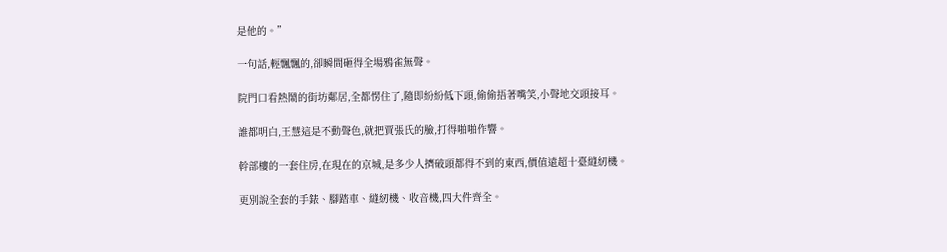是他的。”

一句話,輕飄飄的,卻瞬間砸得全場鴉雀無聲。

院門口看熱鬧的街坊鄰居,全都愣住了,隨即紛紛低下頭,偷偷捂著嘴笑,小聲地交頭接耳。

誰都明白,王慧這是不動聲色,就把賈張氏的臉,打得啪啪作響。

幹部樓的一套住房,在現在的京城,是多少人擠破頭都得不到的東西,價值遠超十臺縫紉機。

更別說全套的手錶、腳踏車、縫紉機、收音機,四大件齊全。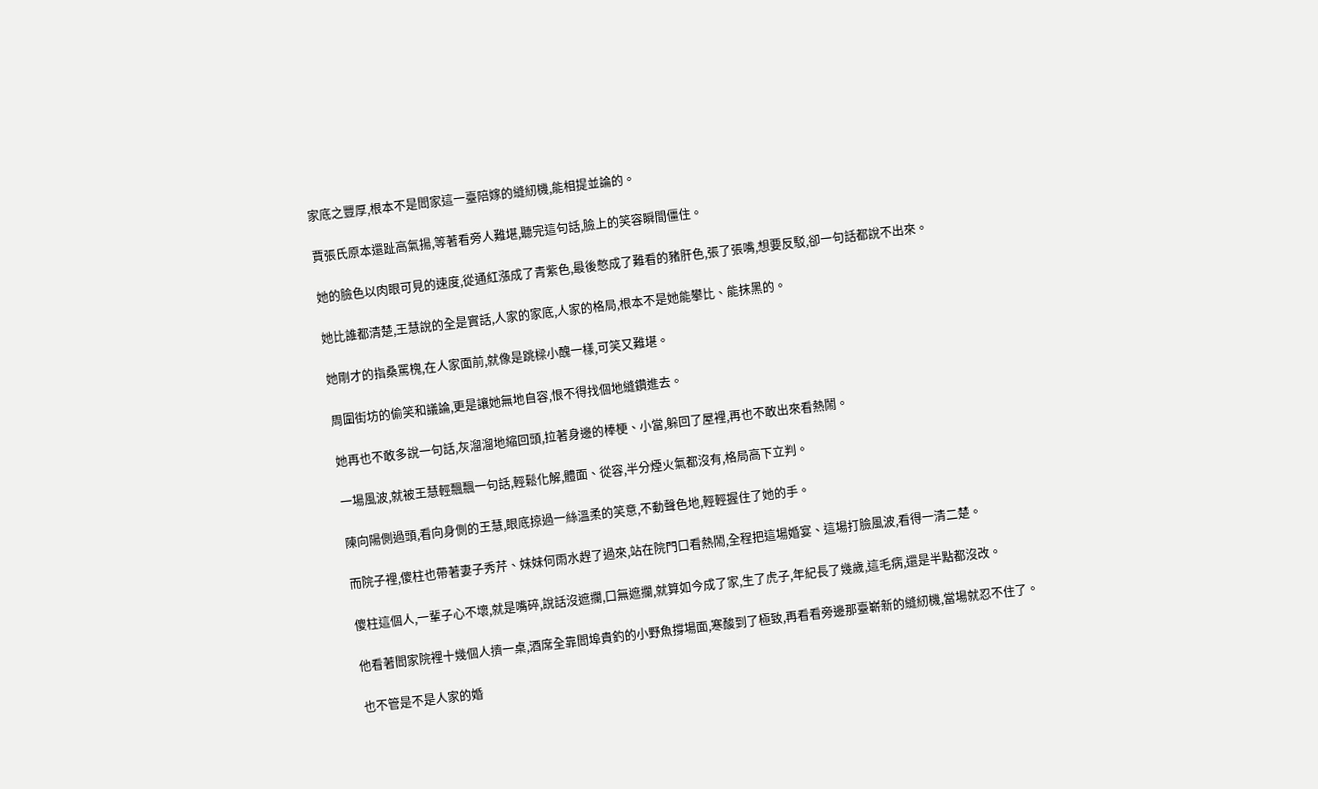家底之豐厚,根本不是閻家這一臺陪嫁的縫紉機,能相提並論的。

賈張氏原本還趾高氣揚,等著看旁人難堪,聽完這句話,臉上的笑容瞬間僵住。

她的臉色以肉眼可見的速度,從通紅漲成了青紫色,最後憋成了難看的豬肝色,張了張嘴,想要反駁,卻一句話都說不出來。

她比誰都清楚,王慧說的全是實話,人家的家底,人家的格局,根本不是她能攀比、能抹黑的。

她剛才的指桑罵槐,在人家面前,就像是跳樑小醜一樣,可笑又難堪。

周圍街坊的偷笑和議論,更是讓她無地自容,恨不得找個地縫鑽進去。

她再也不敢多說一句話,灰溜溜地縮回頭,拉著身邊的棒梗、小當,躲回了屋裡,再也不敢出來看熱鬧。

一場風波,就被王慧輕飄飄一句話,輕鬆化解,體面、從容,半分煙火氣都沒有,格局高下立判。

陳向陽側過頭,看向身側的王慧,眼底掠過一絲溫柔的笑意,不動聲色地,輕輕握住了她的手。

而院子裡,傻柱也帶著妻子秀芹、妹妹何雨水趕了過來,站在院門口看熱鬧,全程把這場婚宴、這場打臉風波,看得一清二楚。

傻柱這個人,一輩子心不壞,就是嘴碎,說話沒遮攔,口無遮攔,就算如今成了家,生了虎子,年紀長了幾歲,這毛病,還是半點都沒改。

他看著閻家院裡十幾個人擠一桌,酒席全靠閻埠貴釣的小野魚撐場面,寒酸到了極致,再看看旁邊那臺嶄新的縫紉機,當場就忍不住了。

也不管是不是人家的婚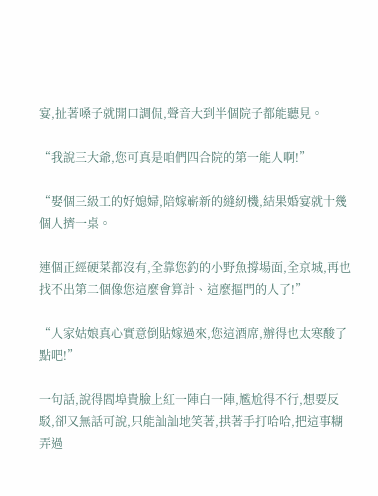宴,扯著嗓子就開口調侃,聲音大到半個院子都能聽見。

“我說三大爺,您可真是咱們四合院的第一能人啊!”

“娶個三級工的好媳婦,陪嫁嶄新的縫紉機,結果婚宴就十幾個人擠一桌。

連個正經硬菜都沒有,全靠您釣的小野魚撐場面,全京城,再也找不出第二個像您這麼會算計、這麼摳門的人了!”

“人家姑娘真心實意倒貼嫁過來,您這酒席,辦得也太寒酸了點吧!”

一句話,說得閻埠貴臉上紅一陣白一陣,尷尬得不行,想要反駁,卻又無話可說,只能訕訕地笑著,拱著手打哈哈,把這事糊弄過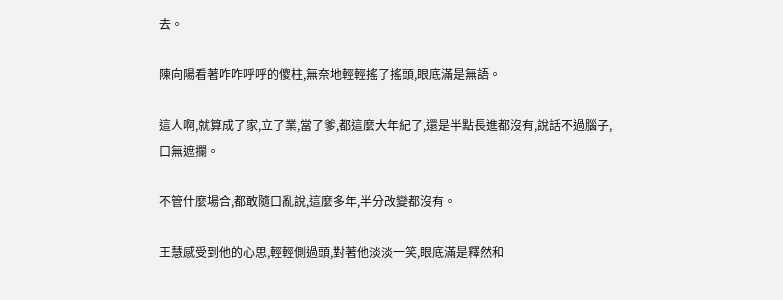去。

陳向陽看著咋咋呼呼的傻柱,無奈地輕輕搖了搖頭,眼底滿是無語。

這人啊,就算成了家,立了業,當了爹,都這麼大年紀了,還是半點長進都沒有,說話不過腦子,口無遮攔。

不管什麼場合,都敢隨口亂說,這麼多年,半分改變都沒有。

王慧感受到他的心思,輕輕側過頭,對著他淡淡一笑,眼底滿是釋然和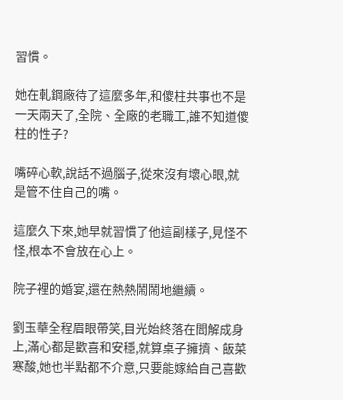習慣。

她在軋鋼廠待了這麼多年,和傻柱共事也不是一天兩天了,全院、全廠的老職工,誰不知道傻柱的性子?

嘴碎心軟,說話不過腦子,從來沒有壞心眼,就是管不住自己的嘴。

這麼久下來,她早就習慣了他這副樣子,見怪不怪,根本不會放在心上。

院子裡的婚宴,還在熱熱鬧鬧地繼續。

劉玉華全程眉眼帶笑,目光始終落在閻解成身上,滿心都是歡喜和安穩,就算桌子擁擠、飯菜寒酸,她也半點都不介意,只要能嫁給自己喜歡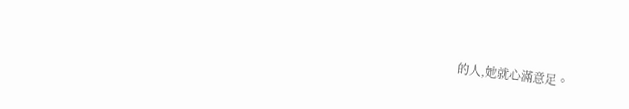的人,她就心滿意足。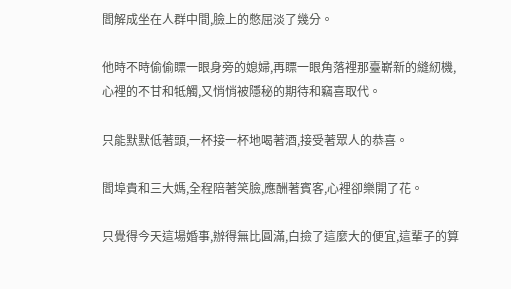閻解成坐在人群中間,臉上的憋屈淡了幾分。

他時不時偷偷瞟一眼身旁的媳婦,再瞟一眼角落裡那臺嶄新的縫紉機,心裡的不甘和牴觸,又悄悄被隱秘的期待和竊喜取代。

只能默默低著頭,一杯接一杯地喝著酒,接受著眾人的恭喜。

閻埠貴和三大媽,全程陪著笑臉,應酬著賓客,心裡卻樂開了花。

只覺得今天這場婚事,辦得無比圓滿,白撿了這麼大的便宜,這輩子的算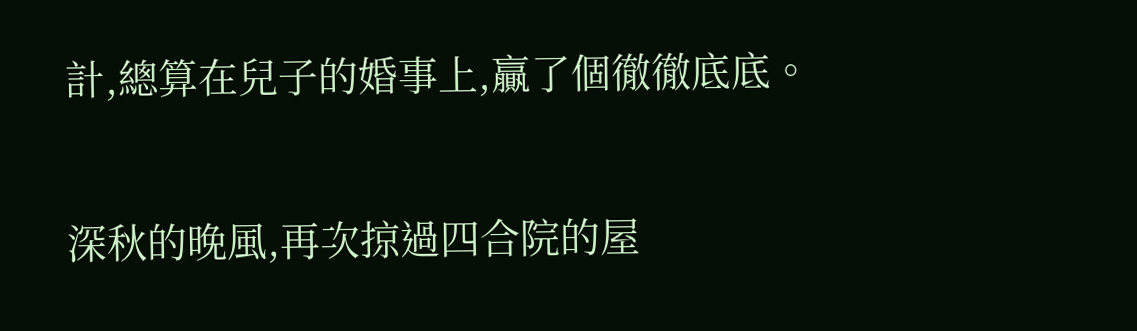計,總算在兒子的婚事上,贏了個徹徹底底。

深秋的晚風,再次掠過四合院的屋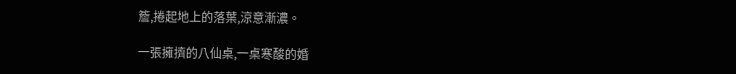簷,捲起地上的落葉,涼意漸濃。

一張擁擠的八仙桌,一桌寒酸的婚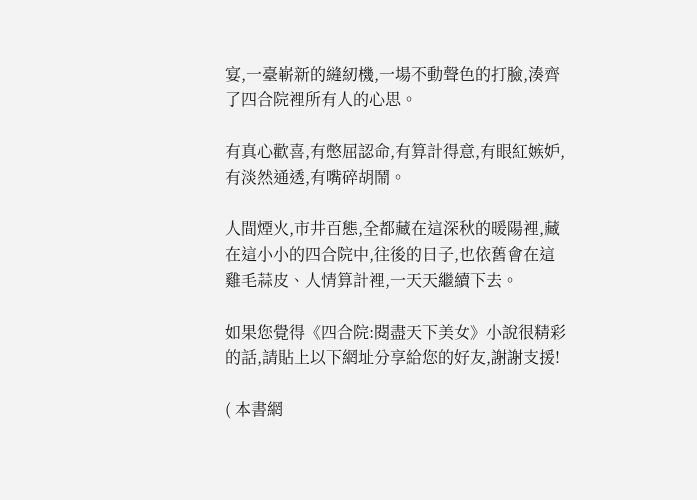宴,一臺嶄新的縫紉機,一場不動聲色的打臉,湊齊了四合院裡所有人的心思。

有真心歡喜,有憋屈認命,有算計得意,有眼紅嫉妒,有淡然通透,有嘴碎胡鬧。

人間煙火,市井百態,全都藏在這深秋的暖陽裡,藏在這小小的四合院中,往後的日子,也依舊會在這雞毛蒜皮、人情算計裡,一天天繼續下去。

如果您覺得《四合院:閱盡天下美女》小說很精彩的話,請貼上以下網址分享給您的好友,謝謝支援!

( 本書網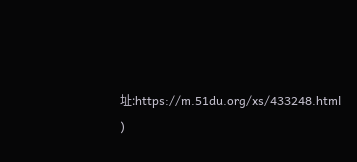址:https://m.51du.org/xs/433248.html )